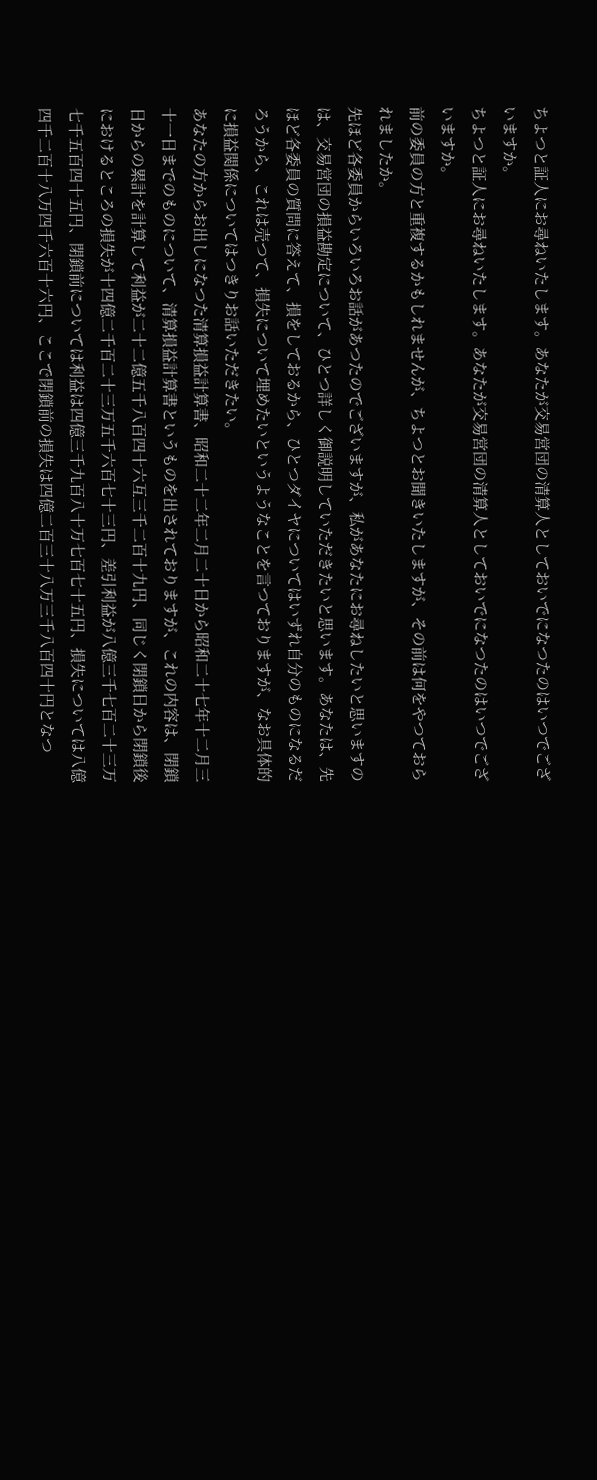ちよつと証人にお尋ねいたします。あなたが交易営団の清算人としておいでになつたのはいつでございますか。
ちよつと証人にお尋ねいたします。あなたが交易営団の清算人としておいでになつたのはいつでございますか。
前の委員の方と重複するかもしれませんが、ちよつとお聞きいたしますが、その前は何をやつておられましたか。
先ほど各委員からいろいろお話があつたのでございますが、私があなたにお尋ねしたいと思いますのは、交易営団の損益勘定について、ひとつ詳しく御説明していただきたいと思います。あなたは、先ほど各委員の質問に答えて、損をしておるから、ひとつダイヤについてはいずれ自分のものになるだろうから、これは売つて、損失について埋めたいというようなことを言つておりますが、なお具体的に損益関係についてはつきりお話いただきたい。
あなたの方からお出しになつた清算損益計算書、昭和二十二年二月二十日から昭和二十七年十二月三十一日までのものについて、清算損益計算書というものを出されておりますが、これの内容は、閉鎖日からの累計を計算して利益が二十二億五千八百四十六互三千二百十九円、同じく閉鎖日から閉鎖後におけるところの損失が十四億二千百二十三万五千六百七十三円、差引利益が八億三千七百二十三万七千五百四十五円、閉鎖前については利益は四億三千九百八十万七百七十五円、損失については八億四千二百十八万四千六百十六円、ここで閉鎖前の損失は四億二百三十八万三千八百四十円となつ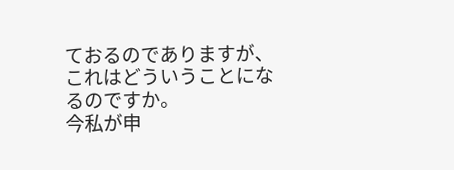ておるのでありますが、これはどういうことになるのですか。
今私が申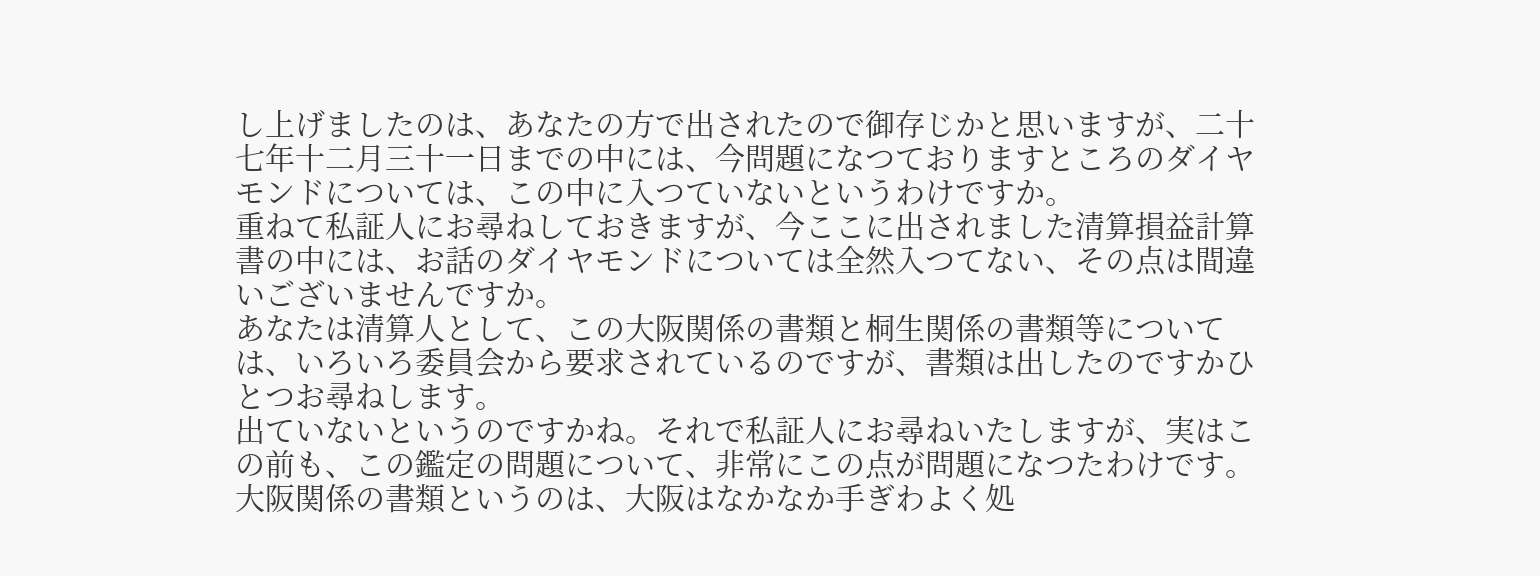し上げましたのは、あなたの方で出されたので御存じかと思いますが、二十七年十二月三十一日までの中には、今問題になつておりますところのダイヤモンドについては、この中に入つていないというわけですか。
重ねて私証人にお尋ねしておきますが、今ここに出されました清算損益計算書の中には、お話のダイヤモンドについては全然入つてない、その点は間違いございませんですか。
あなたは清算人として、この大阪関係の書類と桐生関係の書類等については、いろいろ委員会から要求されているのですが、書類は出したのですかひとつお尋ねします。
出ていないというのですかね。それで私証人にお尋ねいたしますが、実はこの前も、この鑑定の問題について、非常にこの点が問題になつたわけです。大阪関係の書類というのは、大阪はなかなか手ぎわよく処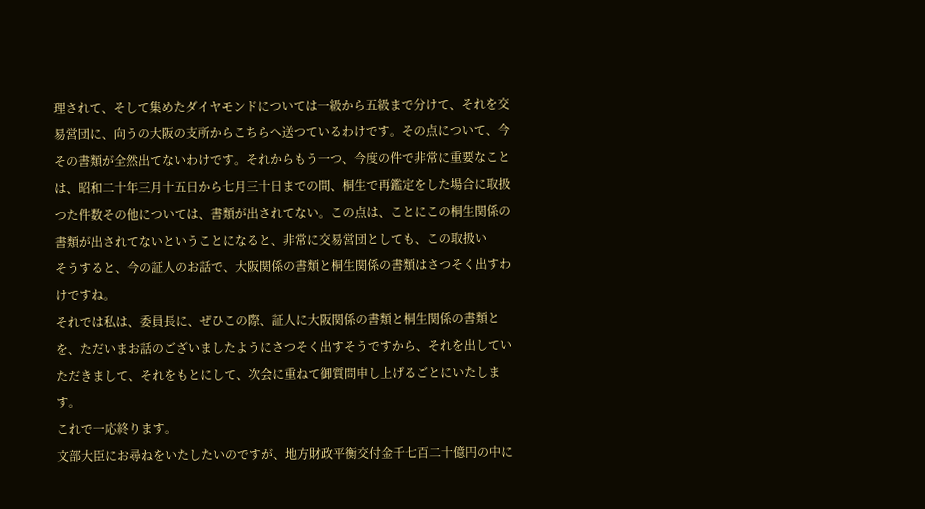理されて、そして集めたダイヤモンドについては一級から五級まで分けて、それを交易営団に、向うの大阪の支所からこちらへ送つているわけです。その点について、今その書類が全然出てないわけです。それからもう一つ、今度の件で非常に重要なことは、昭和二十年三月十五日から七月三十日までの間、桐生で再鑑定をした場合に取扱つた件数その他については、書類が出されてない。この点は、ことにこの桐生関係の書類が出されてないということになると、非常に交易営団としても、この取扱い
そうすると、今の証人のお話で、大阪関係の書類と桐生関係の書類はさつそく出すわけですね。
それでは私は、委員長に、ぜひこの際、証人に大阪関係の書類と桐生関係の書類とを、ただいまお話のございましたようにさつそく出すそうですから、それを出していただきまして、それをもとにして、次会に重ねて御質問申し上げるごとにいたします。
これで一応終ります。
文部大臣にお尋ねをいたしたいのですが、地方財政平衡交付金千七百二十億円の中に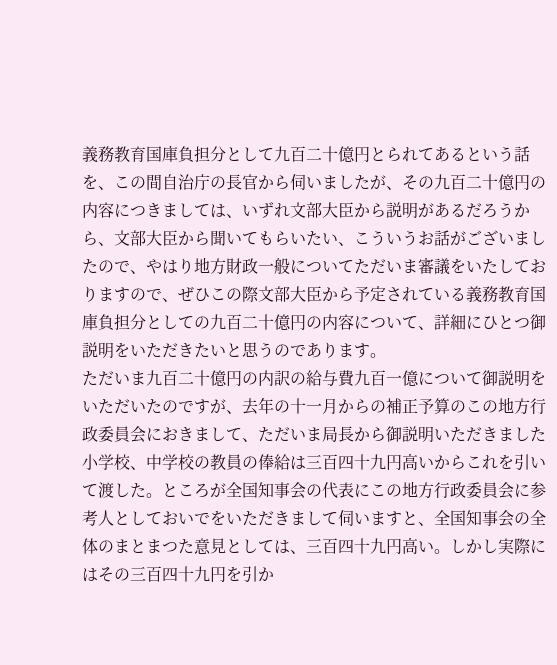義務教育国庫負担分として九百二十億円とられてあるという話を、この間自治庁の長官から伺いましたが、その九百二十億円の内容につきましては、いずれ文部大臣から説明があるだろうから、文部大臣から聞いてもらいたい、こういうお話がございましたので、やはり地方財政一般についてただいま審議をいたしておりますので、ぜひこの際文部大臣から予定されている義務教育国庫負担分としての九百二十億円の内容について、詳細にひとつ御説明をいただきたいと思うのであります。
ただいま九百二十億円の内訳の給与費九百一億について御説明をいただいたのですが、去年の十一月からの補正予算のこの地方行政委員会におきまして、ただいま局長から御説明いただきました小学校、中学校の教員の俸給は三百四十九円高いからこれを引いて渡した。ところが全国知事会の代表にこの地方行政委員会に参考人としておいでをいただきまして伺いますと、全国知事会の全体のまとまつた意見としては、三百四十九円高い。しかし実際にはその三百四十九円を引か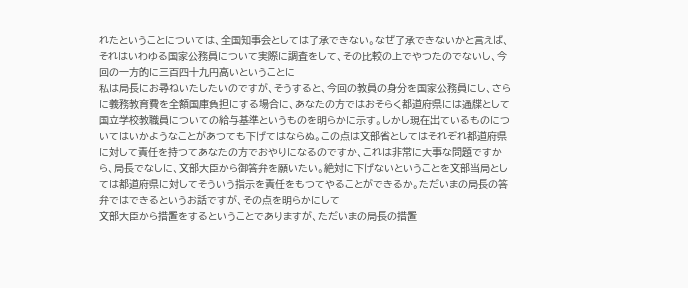れたということについては、全国知事会としては了承できない。なぜ了承できないかと言えば、それはいわゆる国家公務員について実際に調査をして、その比較の上でやつたのでないし、今回の一方的に三百四十九円高いということに
私は局長にお尋ねいたしたいのですが、そうすると、今回の教員の身分を国家公務員にし、さらに義務教育費を全額国庫負担にする場合に、あなたの方ではおそらく都道府県には通牒として国立学校教職員についての給与基準というものを明らかに示す。しかし現在出ているものについてはいかようなことがあつても下げてはならぬ。この点は文部省としてはそれぞれ都道府県に対して責任を持つてあなたの方でおやりになるのですか、これは非常に大事な問題ですから、局長でなしに、文部大臣から御答弁を願いたい。絶対に下げないということを文部当局としては都道府県に対してそういう指示を責任をもつてやることができるか。ただいまの局長の答弁ではできるというお話ですが、その点を明らかにして
文部大臣から措置をするということでありますが、ただいまの局長の措置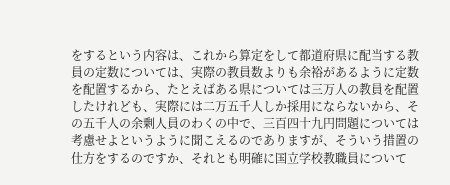をするという内容は、これから算定をして都道府県に配当する教員の定数については、実際の教員数よりも余裕があるように定数を配置するから、たとえばある県については三万人の教員を配置したけれども、実際には二万五千人しか採用にならないから、その五千人の余剰人員のわくの中で、三百四十九円問題については考慮せよというように聞こえるのでありますが、そういう措置の仕方をするのですか、それとも明確に国立学校教職員について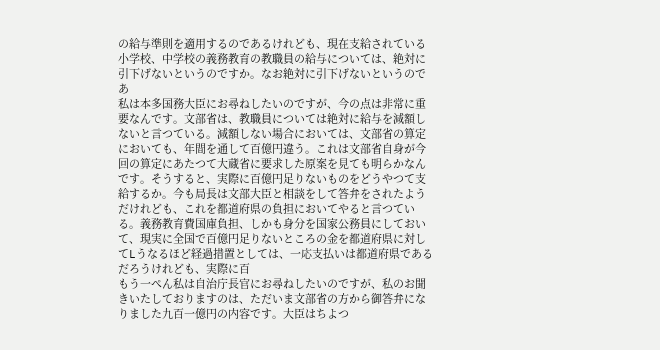の給与準則を適用するのであるけれども、現在支給されている小学校、中学校の義務教育の教職員の給与については、絶対に引下げないというのですか。なお絶対に引下げないというのであ
私は本多国務大臣にお尋ねしたいのですが、今の点は非常に重要なんです。文部省は、教職員については絶対に給与を減額しないと言つている。減額しない場合においては、文部省の算定においても、年間を通して百億円違う。これは文部省自身が今回の算定にあたつて大蔵省に要求した原案を見ても明らかなんです。そうすると、実際に百億円足りないものをどうやつて支給するか。今も局長は文部大臣と相談をして答弁をされたようだけれども、これを都道府県の負担においてやると言つている。義務教育費国庫負担、しかも身分を国家公務員にしておいて、現実に全国で百億円足りないところの金を都道府県に対してLうなるほど経過措置としては、一応支払いは都道府県であるだろうけれども、実際に百
もう一ぺん私は自治庁長官にお尋ねしたいのですが、私のお聞きいたしておりますのは、ただいま文部省の方から御答弁になりました九百一億円の内容です。大臣はちよつ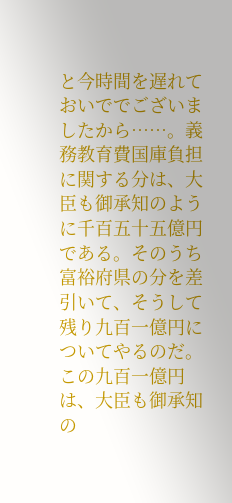と今時間を遅れておいででございましたから……。義務教育費国庫負担に関する分は、大臣も御承知のように千百五十五億円である。そのうち富裕府県の分を差引いて、そうして残り九百一億円についてやるのだ。この九百一億円は、大臣も御承知の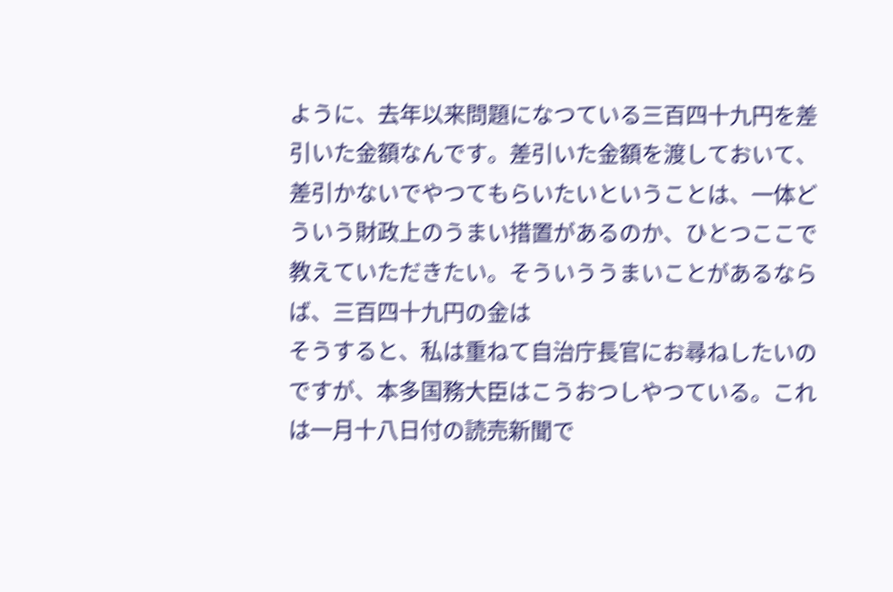ように、去年以来問題になつている三百四十九円を差引いた金額なんです。差引いた金額を渡しておいて、差引かないでやつてもらいたいということは、一体どういう財政上のうまい措置があるのか、ひとつここで教えていただきたい。そういううまいことがあるならば、三百四十九円の金は
そうすると、私は重ねて自治庁長官にお尋ねしたいのですが、本多国務大臣はこうおつしやつている。これは一月十八日付の読売新聞で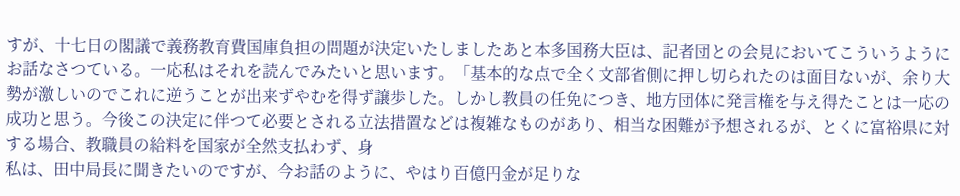すが、十七日の閣議で義務教育費国庫負担の問題が決定いたしましたあと本多国務大臣は、記者団との会見においてこういうようにお話なさつている。一応私はそれを読んでみたいと思います。「基本的な点で全く文部省側に押し切られたのは面目ないが、余り大勢が激しいのでこれに逆うことが出来ずやむを得ず譲歩した。しかし教員の任免につき、地方団体に発言権を与え得たことは一応の成功と思う。今後この決定に伴つて必要とされる立法措置などは複雑なものがあり、相当な困難が予想されるが、とくに富裕県に対する場合、教職員の給料を国家が全然支払わず、身
私は、田中局長に聞きたいのですが、今お話のように、やはり百億円金が足りな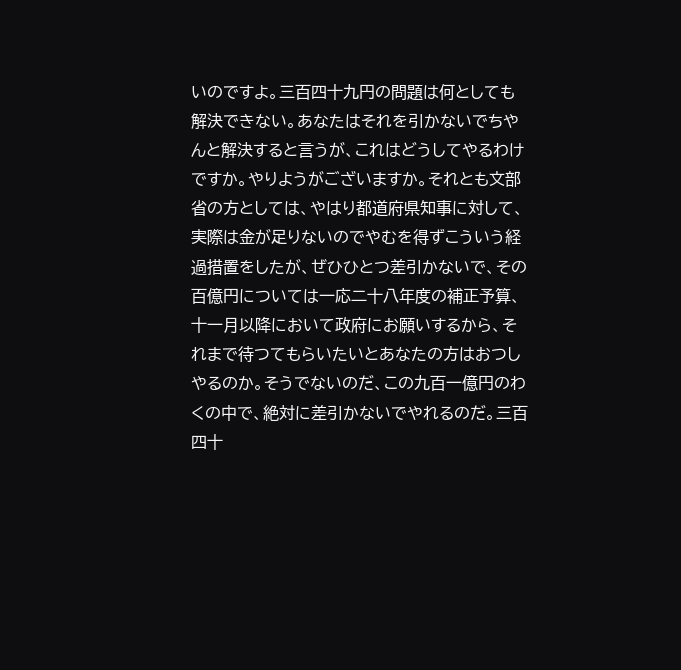いのですよ。三百四十九円の問題は何としても解決できない。あなたはそれを引かないでちやんと解決すると言うが、これはどうしてやるわけですか。やりようがございますか。それとも文部省の方としては、やはり都道府県知事に対して、実際は金が足りないのでやむを得ずこういう経過措置をしたが、ぜひひとつ差引かないで、その百億円については一応二十八年度の補正予算、十一月以降において政府にお願いするから、それまで待つてもらいたいとあなたの方はおつしやるのか。そうでないのだ、この九百一億円のわくの中で、絶対に差引かないでやれるのだ。三百四十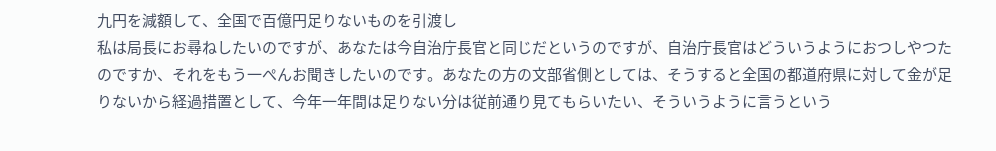九円を減額して、全国で百億円足りないものを引渡し
私は局長にお尋ねしたいのですが、あなたは今自治庁長官と同じだというのですが、自治庁長官はどういうようにおつしやつたのですか、それをもう一ぺんお聞きしたいのです。あなたの方の文部省側としては、そうすると全国の都道府県に対して金が足りないから経過措置として、今年一年間は足りない分は従前通り見てもらいたい、そういうように言うという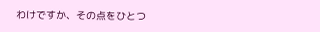わけですか、その点をひとつ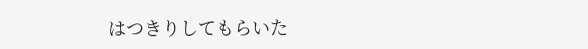はつきりしてもらいた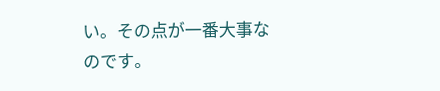い。その点が一番大事なのです。